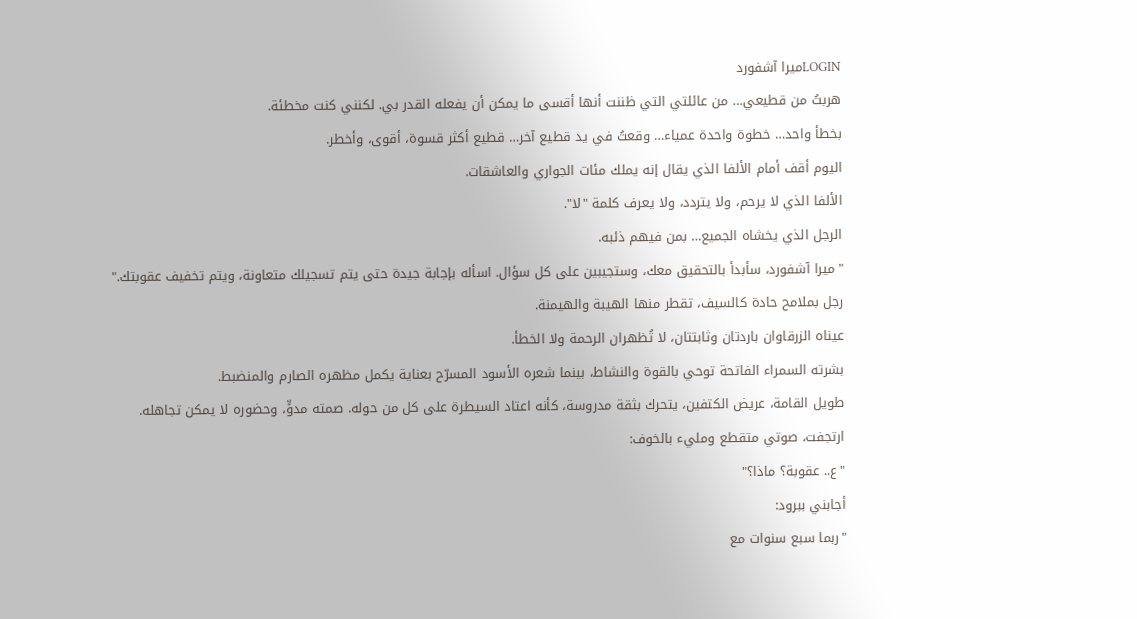LOGINميرا آشفورد
هربتُ من قطيعي… من عائلتي التي ظننت أنها أقسى ما يمكن أن يفعله القدر بي. لكنني كنت مخطئة.
بخطأ واحد… خطوة واحدة عمياء… وقعتُ في يد قطيع آخر… قطيع أكثر قسوة، أقوى، وأخطر.
اليوم أقف أمام الألفا الذي يقال إنه يملك مئات الجواري والعاشقات.
الألفا الذي لا يرحم، ولا يتردد، ولا يعرف كلمة "لا".
الرجل الذي يخشاه الجميع… بمن فيهم ذئبه.
"ميرا آشفورد، سأبدأ بالتحقيق معك، وستجيبين على كل سؤال. اسأله بإجابة جيدة حتى يتم تسجيلك متعاونة، ويتم تخفيف عقوبتك."
رجل بملامح حادة كالسيف، تقطر منها الهيبة والهيمنة.
عيناه الزرقاوان باردتان وثابتتان، لا تُظهران الرحمة ولا الخطأ.
بشرته السمراء الفاتحة توحي بالقوة والنشاط، بينما شعره الأسود المسرّح بعناية يكمل مظهره الصارم والمنضبط.
طويل القامة، عريض الكتفين، يتحرك بثقة مدروسة، كأنه اعتاد السيطرة على كل من حوله. صمته مدوٍّ، وحضوره لا يمكن تجاهله.
ارتجفت، صوتي متقطع ومليء بالخوف:
"ع.. عقوبة؟ ماذا؟"
أجابني ببرود:
"ربما سبع سنوات مع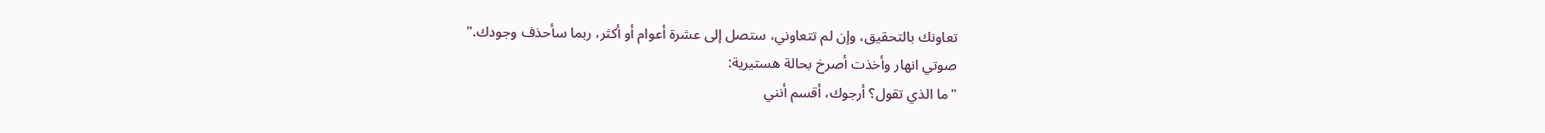تعاونك بالتحقيق، وإن لم تتعاوني، ستصل إلى عشرة أعوام أو أكثر، ربما سأحذف وجودك."
صوتي انهار وأخذت أصرخ بحالة هستيرية:
"ما الذي تقول؟ أرجوك، أقسم أنني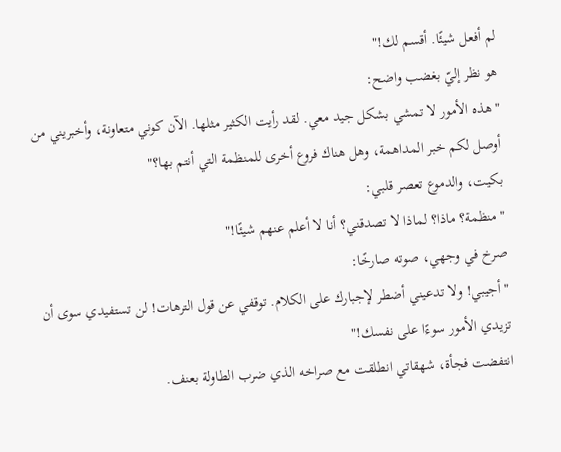لم أفعل شيئًا. أقسم لك!"
هو نظر إليّ بغضب واضح:
"هذه الأمور لا تمشي بشكل جيد معي. لقد رأيت الكثير مثلها. الآن كوني متعاونة، وأخبريني من أوصل لكم خبر المداهمة، وهل هناك فروع أخرى للمنظمة التي أنتم بها؟"
بكيت، والدموع تعصر قلبي:
"منظمة؟ ماذا؟ لماذا لا تصدقني؟ أنا لا أعلم عنهم شيئًا!"
صرخ في وجهي، صوته صارخًا:
"أجيبي! ولا تدعيني أضطر لإجبارك على الكلام. توقفي عن قول الترهات! لن تستفيدي سوى أن تزيدي الأمور سوءًا على نفسك!"
انتفضت فجأة، شهقاتي انطلقت مع صراخه الذي ضرب الطاولة بعنف.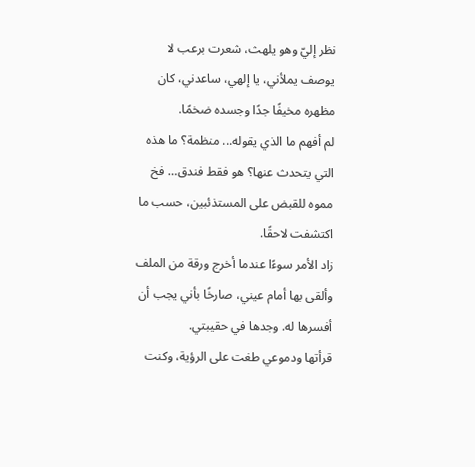نظر إليّ وهو يلهث، شعرت برعب لا يوصف يملأني، يا إلهي، ساعدني، كان مظهره مخيفًا جدًا وجسده ضخمًا.
لم أفهم ما الذي يقوله... منظمة؟ ما هذه التي يتحدث عنها؟ هو فقط فندق… فخ مموه للقبض على المستذئبين، حسب ما اكتشفت لاحقًا.
زاد الأمر سوءًا عندما أخرج ورقة من الملف وألقى بها أمام عيني، صارخًا بأني يجب أن أفسرها له. وجدها في حقيبتي.
قرأتها ودموعي طغت على الرؤية، وكنت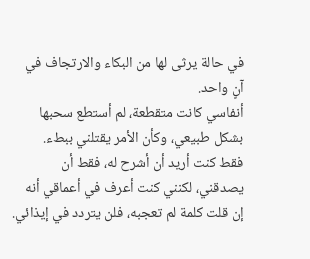في حالة يرثى لها من البكاء والارتجاف في آنٍ واحد.
أنفاسي كانت متقطعة، لم أستطع سحبها بشكل طبيعي، وكأن الأمر يقتلني ببطء.
فقط كنت أريد أن أشرح له، فقط أن يصدقني، لكنني كنت أعرف في أعماقي أنه إن قلت كلمة لم تعجبه، فلن يتردد في إيذائي.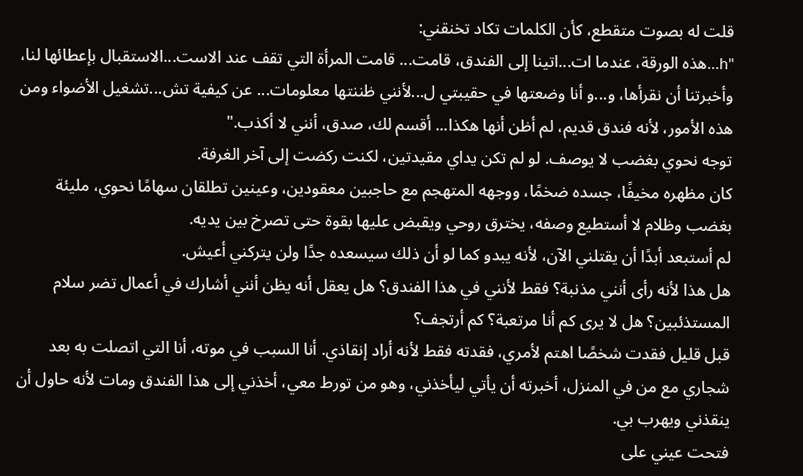قلت له بصوت متقطع، كأن الكلمات تكاد تخنقني:
"h...هذه الورقة، عندما ات...اتينا إلى الفندق، قامت... قامت المرأة التي تقف عند الاست...الاستقبال بإعطائها لنا، وأخبرتنا أن نقرأها، و...و أنا وضعتها في حقيبتي ل...لأنني ظننتها معلومات... عن كيفية تش...تشغيل الأضواء ومن هذه الأمور، لأنه فندق قديم، لم أظن أنها هكذا... أقسم لك، صدق، أنني لا أكذب."
توجه نحوي بغضب لا يوصف. لو لم تكن يداي مقيدتين، لكنت ركضت إلى آخر الغرفة.
كان مظهره مخيفًا، جسده ضخمًا، ووجهه المتهجم مع حاجبين معقودين، وعينين تطلقان سهامًا نحوي، مليئة بغضب وظلام لا أستطيع وصفه، يخترق روحي ويقبض عليها بقوة حتى تصرخ بين يديه.
لم أستبعد أبدًا أن يقتلني الآن، لأنه يبدو كما لو أن ذلك سيسعده جدًا ولن يتركني أعيش.
هل هذا لأنه رأى أنني مذنبة؟ فقط لأنني في هذا الفندق؟ هل يعقل أنه يظن أنني أشارك في أعمال تضر سلام المستذئبين؟ هل لا يرى كم أنا مرتعبة؟ كم أرتجف؟
قبل قليل فقدت شخصًا اهتم لأمري، فقدته فقط لأنه أراد إنقاذي. أنا السبب في موته، أنا التي اتصلت به بعد شجاري مع من في المنزل، أخبرته أن يأتي ليأخذني، وهو من تورط معي، أخذني إلى هذا الفندق ومات لأنه حاول أن ينقذني ويهرب بي.
فتحت عيني على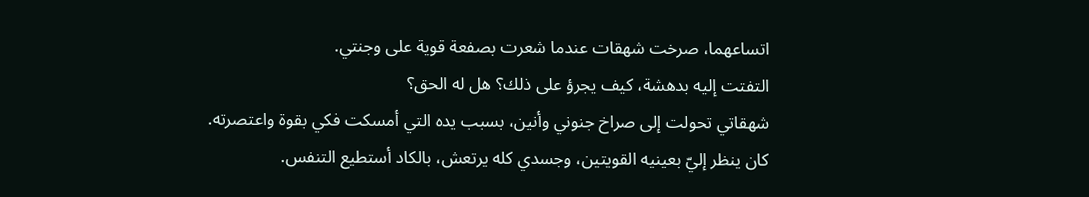اتساعهما، صرخت شهقات عندما شعرت بصفعة قوية على وجنتي.
التفتت إليه بدهشة، كيف يجرؤ على ذلك؟ هل له الحق؟
شهقاتي تحولت إلى صراخ جنوني وأنين، بسبب يده التي أمسكت فكي بقوة واعتصرته.
كان ينظر إليّ بعينيه القويتين، وجسدي كله يرتعش، بالكاد أستطيع التنفس.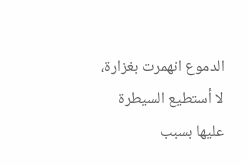الدموع انهمرت بغزارة، لا أستطيع السيطرة عليها بسبب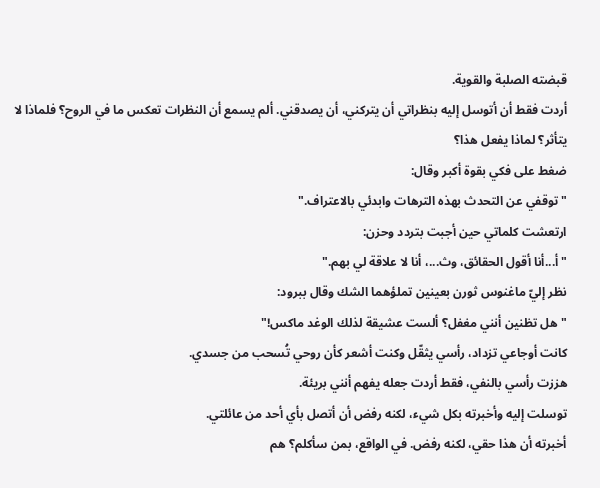قبضته الصلبة والقوية.
أردت فقط أن أتوسل إليه بنظراتي أن يتركني، أن يصدقني. ألم يسمع أن النظرات تعكس ما في الروح؟ فلماذا لا يتأثر؟ لماذا يفعل هذا؟
ضغط على فكي بقوة أكبر وقال:
"توقفي عن التحدث بهذه الترهات وابدئي بالاعتراف."
ارتعشت كلماتي حين أجبت بتردد وحزن:
"أ...أنا أقول الحقائق، وث...، أنا لا علاقة لي بهم."
نظر إليّ ماغنوس ثورن بعينين تملؤهما الشك وقال ببرود:
"هل تظنين أنني مغفل؟ ألست عشيقة لذلك الوغد ماكس!"
كانت أوجاعي تزداد، رأسي يثقّل وكنت أشعر كأن روحي تُسحب من جسدي.
هززت رأسي بالنفي، فقط أردت جعله يفهم أنني بريئة.
توسلت إليه وأخبرته بكل شيء، لكنه رفض أن أتصل بأي أحد من عائلتي.
أخبرته أن هذا حقي، لكنه رفض. في الواقع، بمن سأكلم؟ هم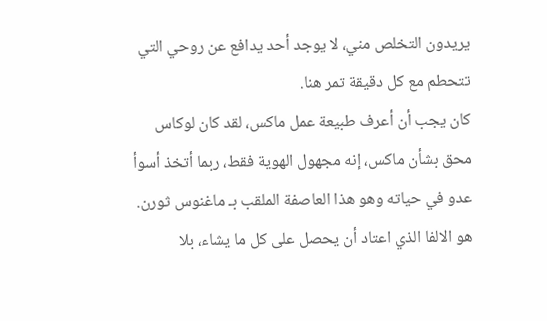يريدون التخلص مني، لا يوجد أحد يدافع عن روحي التي تتحطم مع كل دقيقة تمر هنا.
كان يجب أن أعرف طبيعة عمل ماكس، لقد كان لوكاس محق بشأن ماكس، إنه مجهول الهوية فقط، ربما أتخذ أسوأ عدو في حياته وهو هذا العاصفة الملقب بـ ماغنوس ثورن.
هو الالفا الذي اعتاد أن يحصل على كل ما يشاء، بلا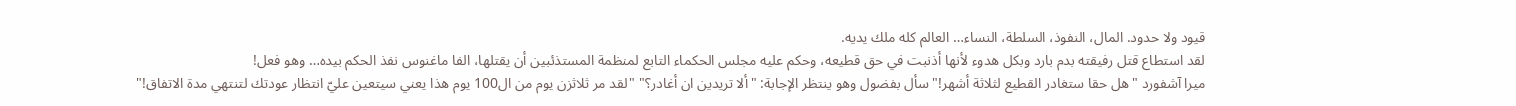قيود ولا حدود. المال، النفوذ، السلطة، النساء… العالم كله ملك يديه.
لقد استطاع قتل رفيقته بدم بارد وبكل هدوء لأنها أذنبت في حق قطيعه، وحكم عليه مجلس الحكماء التابع لمنظمة المستذئبين أن يقتلها، الفا ماغنوس نفذ الحكم بيده… وهو فعل!
ميرا آشفورد "هل حقا ستغادر القطيع لثلاثة أشهر!" سأل بفضول وهو ينتظر الإجابة: "ألا تريدين ان أغادر؟" "لقد مر ثلاثزن يوم من ال100 يوم هذا يعني سيتعين عليّ انتظار عودتك لتنتهي مدة الاتفاق!"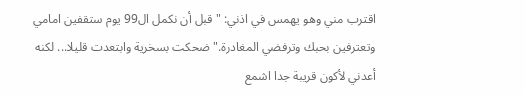اقترب مني وهو يهمس في اذني: "قبل أن نكمل ال99 يوم ستقفين امامي وتعترفين بحبك وترفضي المغادرة." ضحكت بسخرية وابتعدت قليلا... لكنه أعدني لأكون قريبة جدا اشمع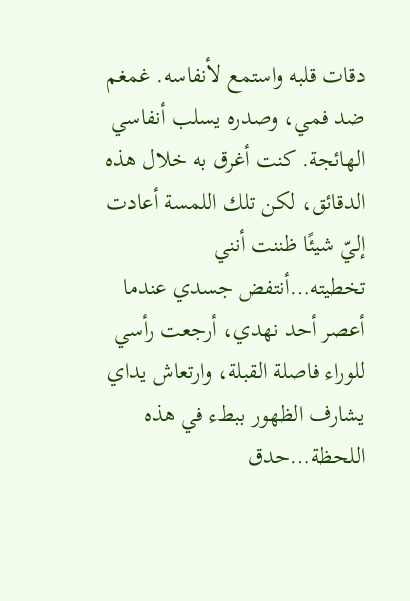دقات قلبه واستمع لأنفاسه. غمغم ضد فمي، وصدره يسلب أنفاسي الهائجة. كنت أغرق به خلال هذه الدقائق، لكن تلك اللمسة أعادت إليّ شيئًا ظننت أنني تخطيته…أنتفض جسدي عندما أعصر أحد نهدي، أرجعت رأسي للوراء فاصلة القبلة، وارتعاش يداي يشارف الظهور ببطء في هذه اللحظة…حدق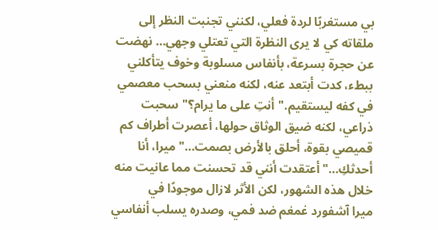بي مستغربًا لردة فعلي، لكنني تجنبت النظر إلى ملقاته كي لا يرى النظرة التي تعتلي وجهي… نهضت عن حجرة بسرعة، بأنفاس مسلوبة وخوف يتأكلني ببطء، كدت أبتعد عنه، لكنه منعني بسحب معصمي في كفه ليستقيم."أنتِ على ما يرام؟"سحبت ذراعي، لكنه ضيق الوثاق حولها، أعصرت أطراف كم قميصي بقوة، أحلق بالأرض بصمت…"ميرا، أنا أحدثكِ…"أعتقدت أنني قد تحسنت مما عانيت منه خلال هذه الشهور، لكن الأثر لازال موجودًا في
ميرا آشفورد غمغم ضد فمي، وصدره يسلب أنفاسي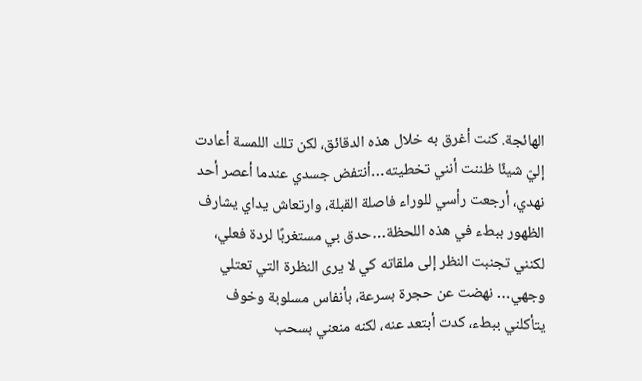الهائجة. كنت أغرق به خلال هذه الدقائق، لكن تلك اللمسة أعادت إليّ شيئًا ظننت أنني تخطيته…أنتفض جسدي عندما أعصر أحد نهدي، أرجعت رأسي للوراء فاصلة القبلة، وارتعاش يداي يشارف الظهور ببطء في هذه اللحظة…حدق بي مستغربًا لردة فعلي، لكنني تجنبت النظر إلى ملقاته كي لا يرى النظرة التي تعتلي وجهي… نهضت عن حجرة بسرعة، بأنفاس مسلوبة وخوف يتأكلني ببطء، كدت أبتعد عنه، لكنه منعني بسحب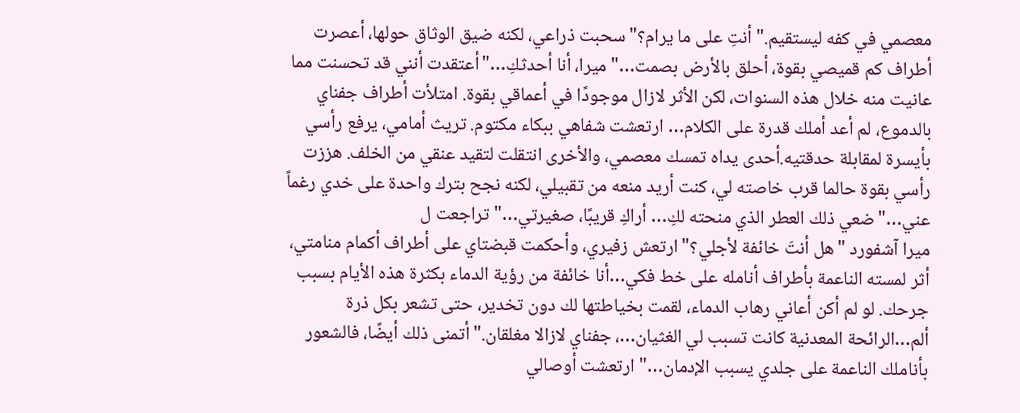معصمي في كفه ليستقيم."أنتِ على ما يرام؟"سحبت ذراعي، لكنه ضيق الوثاق حولها، أعصرت أطراف كم قميصي بقوة، أحلق بالأرض بصمت…"ميرا، أنا أحدثكِ…"أعتقدت أنني قد تحسنت مما عانيت منه خلال هذه السنوات، لكن الأثر لازال موجودًا في أعماقي بقوة. امتلأت أطراف جفناي بالدموع، لم أعد أملك قدرة على الكلام… ارتعشت شفاهي ببكاء مكتوم. تريث أمامي، يرفع رأسي بأيسرة لمقابلة حدقتيه.أحدى يداه تمسك معصمي، والأخرى انتقلت لتقيد عنقي من الخلف. هززت رأسي بقوة حالما قرب خاصته لي، كنت أريد منعه من تقبيلي، لكنه نجح بترك واحدة على خدي رغماً عني…"ضعي ذلك العطر الذي منحته لكِ… أراكِ قريبًا، صغيرتي…"تراجعت ل
ميرا آشفورد "هل أنتَ خائفة لأجلي؟"ارتعش زفيري، وأحكمت قبضتاي على أطراف أكمام منامتي، أثر لمسته الناعمة بأطراف أنامله على خط فكي…أنا خائفة من رؤية الدماء بكثرة هذه الأيام بسبب جرحك. لو لم أكن أعاني رهاب الدماء، لقمت بخياطتها لك دون تخدير، حتى تشعر بكل ذرة ألم…الرائحة المعدنية كانت تسبب لي الغثيان…، جفناي لازالا مغلقان."أتمنى ذلك أيضًا، فالشعور بأناملك الناعمة على جلدي يسبب الإدمان…"ارتعشت أوصالي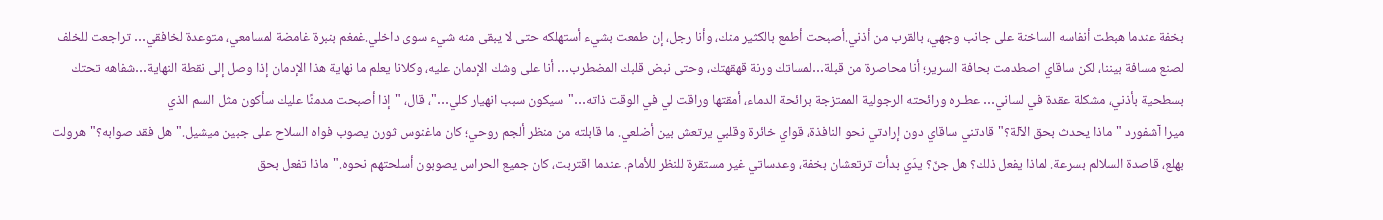بخفة عندما هبطت أنفاسه الساخنة على جانب وجهي، بالقرب من أذني.أصبحت أطمع بالكثير منك، وأنا رجل، إن طمعت بشيء أستهلكه حتى لا يبقى منه شيء سوى داخلي.غمغم بنبرة غامضة لمسامعي، متوعدة لخافقي… تراجعت للخلف لصنع مسافة بيننا، لكن ساقاي اصطدمت بحافة السرير؛ أنا محاصرة من قبلة…لمساتك ورنة قهقهتك، وحتى نبض قلبك المضطرب… أنا على وشك الإدمان عليه، وكلانا يعلم ما نهاية هذا الإدمان إذا وصل إلى نقطة النهاية…شفاهه تحتك بسطحية بأذني، مشكلة عقدة في لساني… عطـره ورائحته الرجولية الممتزجة برائحة الدماء، أمقتها وراقت لي في الوقت ذاته…"سيكون سبب انهيار كلي…"، قال، "إذا أصبحت مدمنًا عليك سأكون مثل السم الذي
ميرا آشفورد "ماذا يحدث بحق الآلة؟"قادتني ساقاي دون إرادتي نحو النافذة، قواي خائرة وقلبي يرتعش بين أضلعي. ما قابلته من منظر ألجم روحي؛ كان ماغنوس ثورن يصوب فواه السلاح على جبين ميشيل."هل فقد صوابه؟"هرولت بهلع، قاصدة السلالم بسرعة. لماذا يفعل ذلك؟ هل جنّ؟ يدَي بدأت ترتعشان بخفة، وعدساتي غير مستقرة للنظر للأمام. عندما اقتربت، كان جميع الحراس يصوبون أسلحتهم نحوه."ماذا تفعل بحق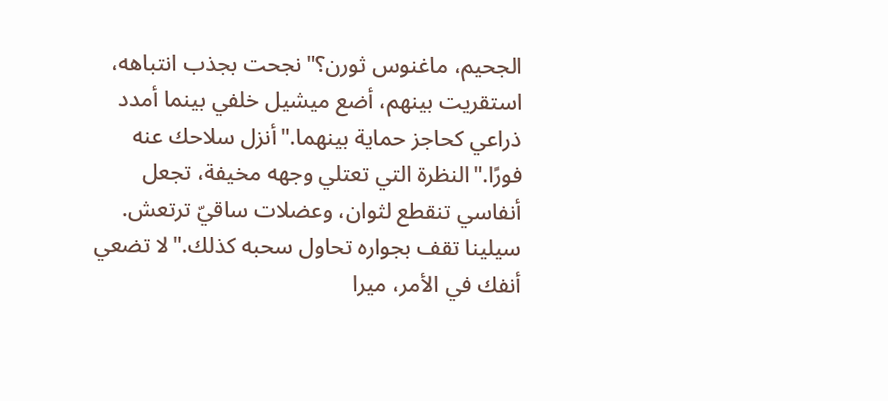الجحيم، ماغنوس ثورن؟"نجحت بجذب انتباهه، استقريت بينهم، أضع ميشيل خلفي بينما أمدد ذراعي كحاجز حماية بينهما."أنزل سلاحك عنه فورًا."النظرة التي تعتلي وجهه مخيفة، تجعل أنفاسي تنقطع لثوان، وعضلات ساقيّ ترتعش. سيلينا تقف بجواره تحاول سحبه كذلك."لا تضعي أنفك في الأمر، ميرا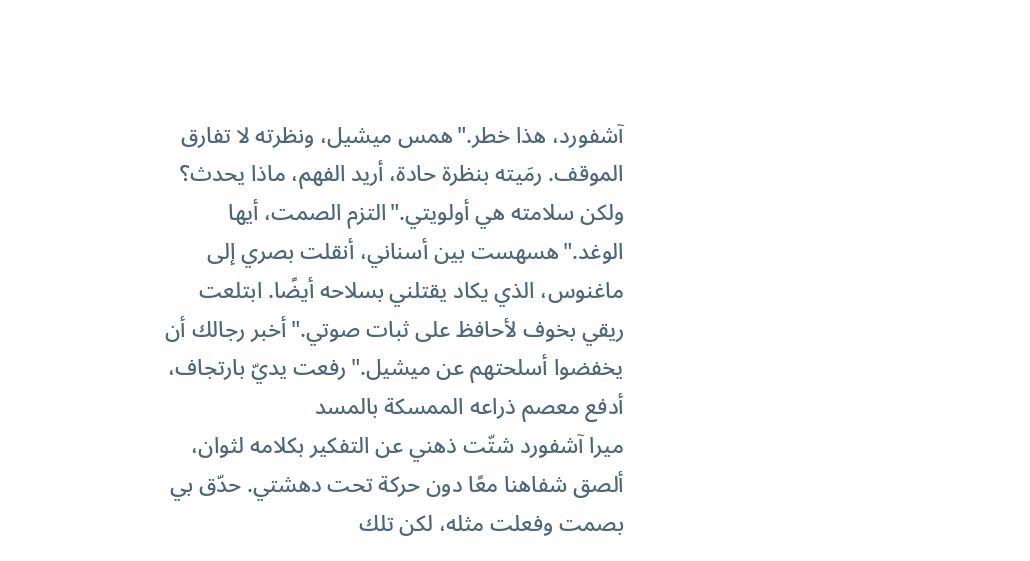آشفورد، هذا خطر."همس ميشيل، ونظرته لا تفارق الموقف. رمَيته بنظرة حادة، أريد الفهم، ماذا يحدث؟ ولكن سلامته هي أولويتي."التزم الصمت، أيها الوغد."هسهست بين أسناني، أنقلت بصري إلى ماغنوس، الذي يكاد يقتلني بسلاحه أيضًا. ابتلعت ريقي بخوف لأحافظ على ثبات صوتي."أخبر رجالك أن يخفضوا أسلحتهم عن ميشيل."رفعت يديّ بارتجاف، أدفع معصم ذراعه الممسكة بالمسد
ميرا آشفورد شتّت ذهني عن التفكير بكلامه لثوان، ألصق شفاهنا معًا دون حركة تحت دهشتي. حدّق بي بصمت وفعلت مثله، لكن تلك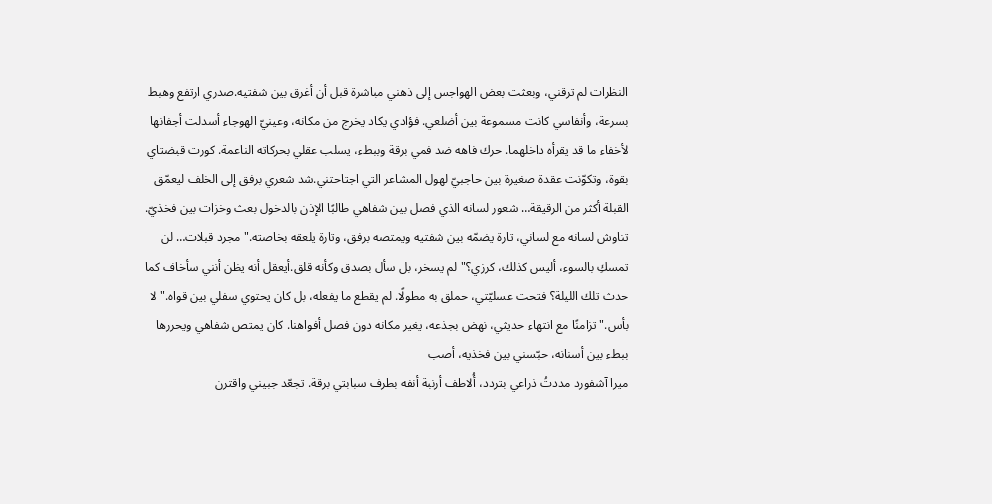النظرات لم ترقني، وبعثت بعض الهواجس إلى ذهني مباشرة قبل أن أغرق بين شفتيه.صدري ارتفع وهبط بسرعة، وأنفاسي كانت مسموعة بين أضلعي. فؤادي يكاد يخرج من مكانه، وعينيّ الهوجاء أسدلت أجفانها لأخفاء ما قد يقرأه داخلهما. حرك فاهه ضد فمي برقة وببطء، يسلب عقلي بحركاته الناعمة. كورت قبضتاي بقوة، وتكوّنت عقدة صغيرة بين حاجبيّ لهول المشاعر التي اجتاحتني.شد شعري برفق إلى الخلف ليعمّق القبلة أكثر من الرقيقة… شعور لسانه الذي فصل بين شفاهي طالبًا الإذن بالدخول بعث وخزات بين فخذيّ. تناوش لسانه مع لساني، تارة يضمّه بين شفتيه ويمتصه برفق، وتارة يلعقه بخاصته."مجرد قبلات… لن تمسكِ بالسوء، أليس كذلك، كرزي؟"لم يسخر، بل سأل بصدق وكأنه قلق.أيعقل أنه يظن أنني سأخاف كما حدث تلك الليلة؟ فتحت عسليّتي، حملق به مطولًا. لم يقطع ما يفعله، بل كان يحتوي سفلي بين قواه."لا بأس."تزامنًا مع انتهاء حديثي، نهض بجذعه، يغير مكانه دون فصل أفواهنا. كان يمتص شفاهي ويحررها ببطء بين أسنانه، حبّسني بين فخذيه، أصب
ميرا آشفورد مددتُ ذراعي بتردد، أُلاطف أرنبة أنفه بطرف سبابتي برقة. تجعّد جبيني واقترن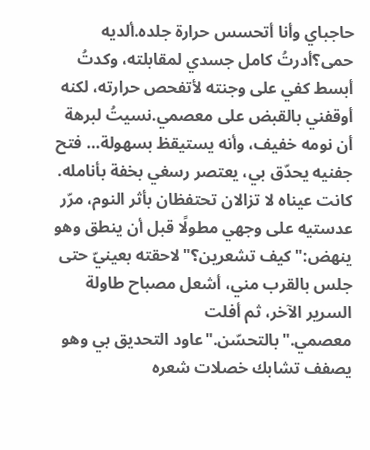حاجباي وأنا أتحسس حرارة جلده.ألديه حمى؟أدرتُ كامل جسدي لمقابلته، وكدتُ أبسط كفي على وجنته لأتفحص حرارته، لكنه أوقفني بالقبض على معصمي.نسيتُ لبرهة أن نومه خفيف، وأنه يستيقظ بسهولة… فتح جفنيه يحدّق بي، يعتصر رسغي بخفة بأنامله. كانت عيناه لا تزالان تحتفظان بأثر النوم، مرّر عدستيه على وجهي مطولًا قبل أن ينطق وهو ينهض:"كيف تشعرين؟"لاحقته بعينيّ حتى جلس بالقرب مني، أشعل مصباح طاولة السرير الآخر، ثم أفلت معصمي."بالتحسّن."عاود التحديق بي وهو يصفف تشابك خصلات شعره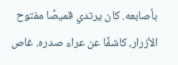بأصابعه. كان يرتدي قميصًا مفتوح الأزرار، كاشفًا عن عراء صدره. غاص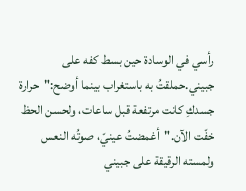رأسي في الوسادة حين بسط كفه على جبيني.حملقتُ به باستغراب بينما أوضح:"حرارة جسدكِ كانت مرتفعة قبل ساعات، ولحسن الحظ خفّت الآن."أغمضتُ عينيّ، صوتُه النعس ولمسته الرقيقة على جبيني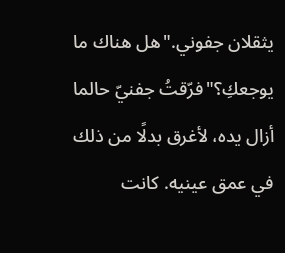يثقلان جفوني."هل هناك ما يوجعكِ؟"فرّقتُ جفنيّ حالما أزال يده، لأغرق بدلًا من ذلك في عمق عينيه. كانت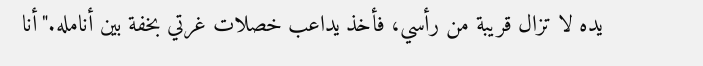يده لا تزال قريبة من رأسي، فأخذ يداعب خصلات غرتي بخفة بين أنامله."أنا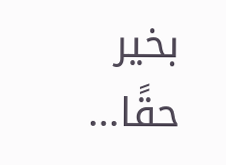بخير حقًا…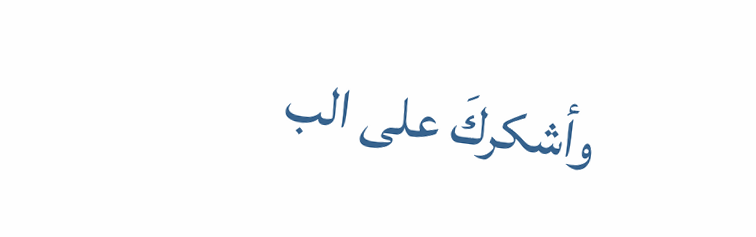وأشكركَ على الب